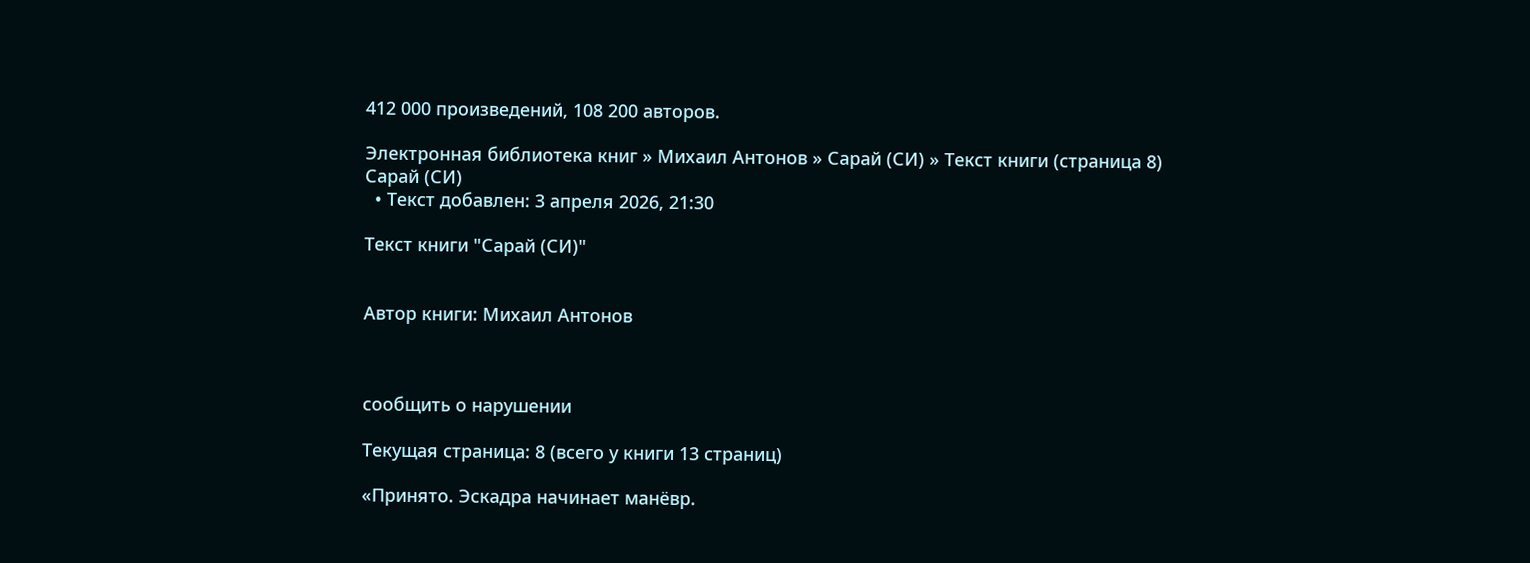412 000 произведений, 108 200 авторов.

Электронная библиотека книг » Михаил Антонов » Сарай (СИ) » Текст книги (страница 8)
Сарай (СИ)
  • Текст добавлен: 3 апреля 2026, 21:30

Текст книги "Сарай (СИ)"


Автор книги: Михаил Антонов



сообщить о нарушении

Текущая страница: 8 (всего у книги 13 страниц)

«Принято. Эскадра начинает манёвр.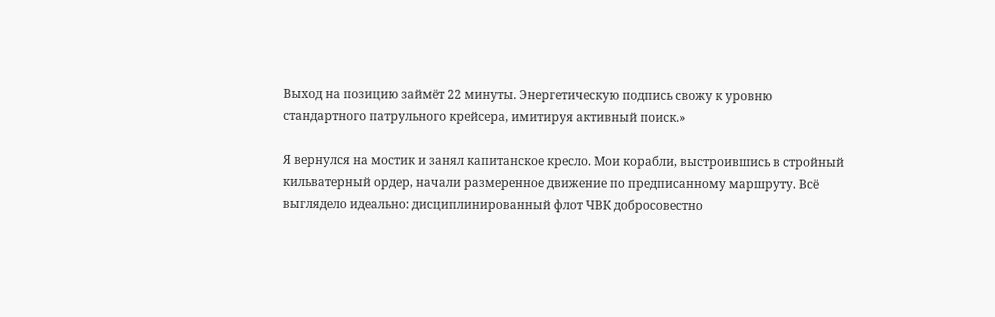Выход на позицию займёт 22 минуты. Энергетическую подпись свожу к уровню стандартного патрульного крейсера, имитируя активный поиск.»

Я вернулся на мостик и занял капитанское кресло. Мои корабли, выстроившись в стройный кильватерный ордер, начали размеренное движение по предписанному маршруту. Всё выглядело идеально: дисциплинированный флот ЧВК добросовестно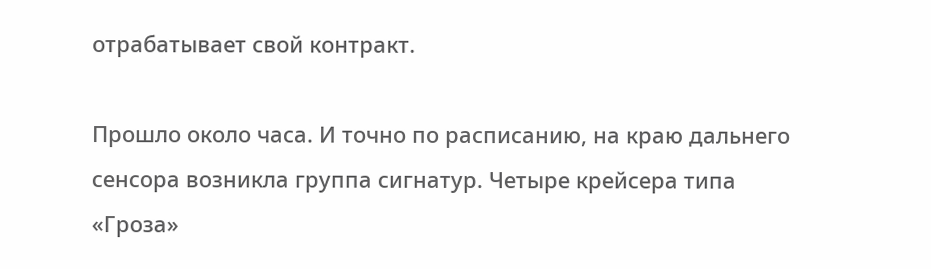отрабатывает свой контракт.

Прошло около часа. И точно по расписанию, на краю дальнего сенсора возникла группа сигнатур. Четыре крейсера типа «Гроза»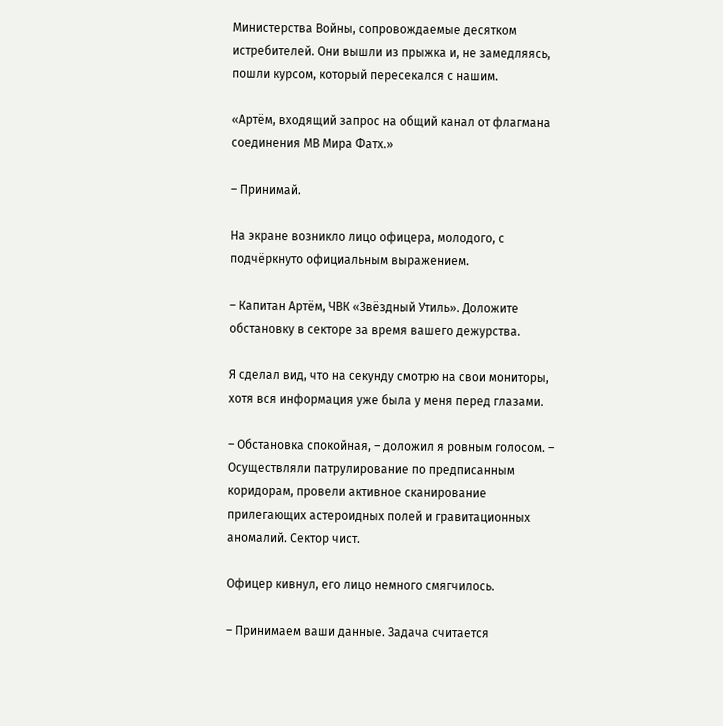Министерства Войны, сопровождаемые десятком истребителей. Они вышли из прыжка и, не замедляясь, пошли курсом, который пересекался с нашим.

«Артём, входящий запрос на общий канал от флагмана соединения МВ Мира Фатх.»

– Принимай.

На экране возникло лицо офицера, молодого, с подчёркнуто официальным выражением.

– Капитан Артём, ЧВК «Звёздный Утиль». Доложите обстановку в секторе за время вашего дежурства.

Я сделал вид, что на секунду смотрю на свои мониторы, хотя вся информация уже была у меня перед глазами.

– Обстановка спокойная, – доложил я ровным голосом. – Осуществляли патрулирование по предписанным коридорам, провели активное сканирование прилегающих астероидных полей и гравитационных аномалий. Сектор чист.

Офицер кивнул, его лицо немного смягчилось.

– Принимаем ваши данные. Задача считается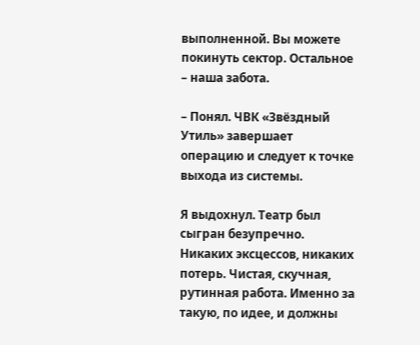выполненной. Вы можете покинуть сектор. Остальное – наша забота.

– Понял. ЧВК «Звёздный Утиль» завершает операцию и следует к точке выхода из системы.

Я выдохнул. Театр был сыгран безупречно. Никаких эксцессов, никаких потерь. Чистая, скучная, рутинная работа. Именно за такую, по идее, и должны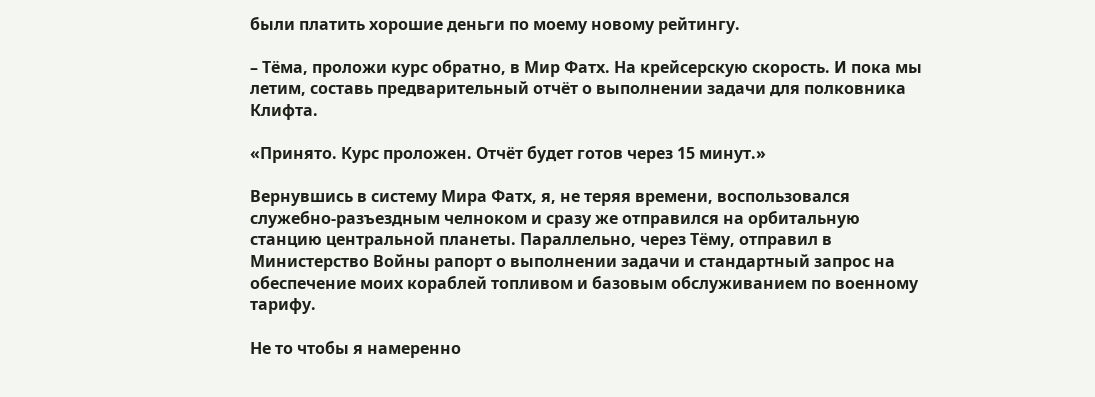были платить хорошие деньги по моему новому рейтингу.

– Тёма, проложи курс обратно, в Мир Фатх. На крейсерскую скорость. И пока мы летим, составь предварительный отчёт о выполнении задачи для полковника Клифта.

«Принято. Курс проложен. Отчёт будет готов через 15 минут.»

Вернувшись в систему Мира Фатх, я, не теряя времени, воспользовался служебно-разъездным челноком и сразу же отправился на орбитальную станцию центральной планеты. Параллельно, через Тёму, отправил в Министерство Войны рапорт о выполнении задачи и стандартный запрос на обеспечение моих кораблей топливом и базовым обслуживанием по военному тарифу.

Не то чтобы я намеренно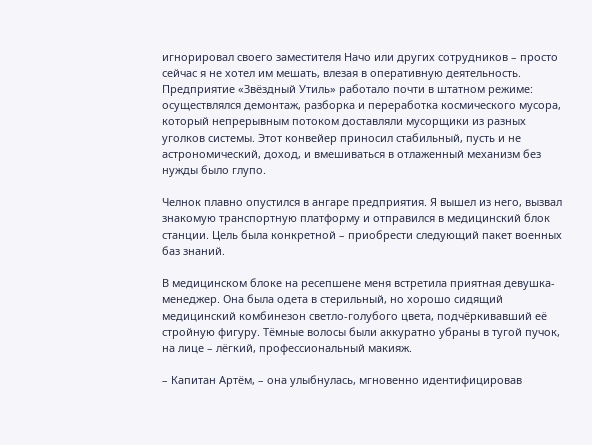игнорировал своего заместителя Начо или других сотрудников – просто сейчас я не хотел им мешать, влезая в оперативную деятельность. Предприятие «Звёздный Утиль» работало почти в штатном режиме: осуществлялся демонтаж, разборка и переработка космического мусора, который непрерывным потоком доставляли мусорщики из разных уголков системы. Этот конвейер приносил стабильный, пусть и не астрономический, доход, и вмешиваться в отлаженный механизм без нужды было глупо.

Челнок плавно опустился в ангаре предприятия. Я вышел из него, вызвал знакомую транспортную платформу и отправился в медицинский блок станции. Цель была конкретной – приобрести следующий пакет военных баз знаний.

В медицинском блоке на ресепшене меня встретила приятная девушка-менеджер. Она была одета в стерильный, но хорошо сидящий медицинский комбинезон светло-голубого цвета, подчёркивавший её стройную фигуру. Тёмные волосы были аккуратно убраны в тугой пучок, на лице – лёгкий, профессиональный макияж.

– Капитан Артём, – она улыбнулась, мгновенно идентифицировав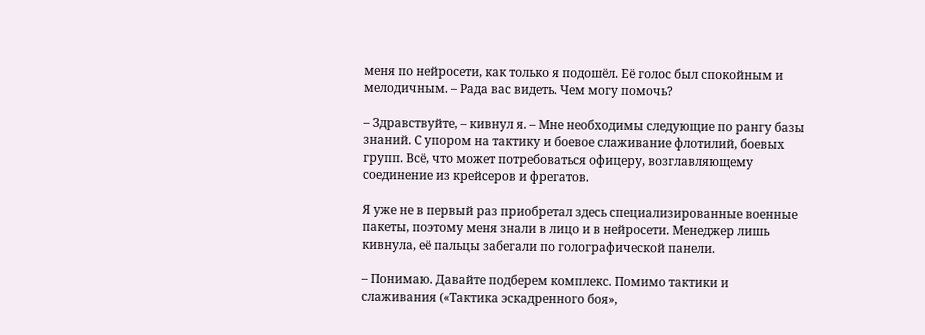меня по нейросети, как только я подошёл. Её голос был спокойным и мелодичным. – Рада вас видеть. Чем могу помочь?

– Здравствуйте, – кивнул я. – Мне необходимы следующие по рангу базы знаний. С упором на тактику и боевое слаживание флотилий, боевых групп. Всё, что может потребоваться офицеру, возглавляющему соединение из крейсеров и фрегатов.

Я уже не в первый раз приобретал здесь специализированные военные пакеты, поэтому меня знали в лицо и в нейросети. Менеджер лишь кивнула, её пальцы забегали по голографической панели.

– Понимаю. Давайте подберем комплекс. Помимо тактики и слаживания («Тактика эскадренного боя»,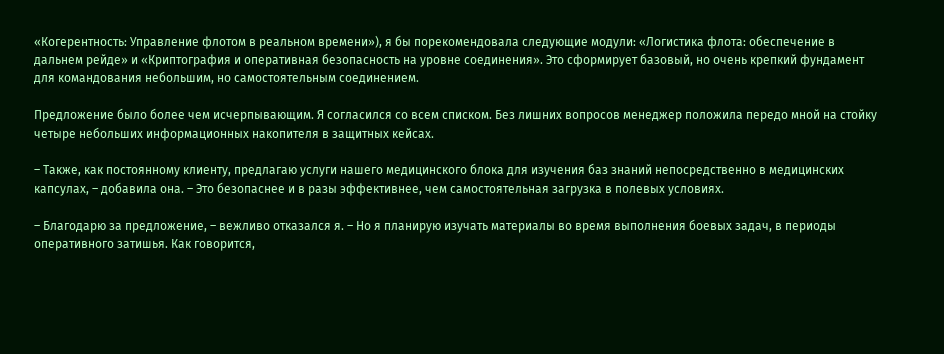«Когерентность: Управление флотом в реальном времени»), я бы порекомендовала следующие модули: «Логистика флота: обеспечение в дальнем рейде» и «Криптография и оперативная безопасность на уровне соединения». Это сформирует базовый, но очень крепкий фундамент для командования небольшим, но самостоятельным соединением.

Предложение было более чем исчерпывающим. Я согласился со всем списком. Без лишних вопросов менеджер положила передо мной на стойку четыре небольших информационных накопителя в защитных кейсах.

– Также, как постоянному клиенту, предлагаю услуги нашего медицинского блока для изучения баз знаний непосредственно в медицинских капсулах, – добавила она. – Это безопаснее и в разы эффективнее, чем самостоятельная загрузка в полевых условиях.

– Благодарю за предложение, – вежливо отказался я. – Но я планирую изучать материалы во время выполнения боевых задач, в периоды оперативного затишья. Как говорится,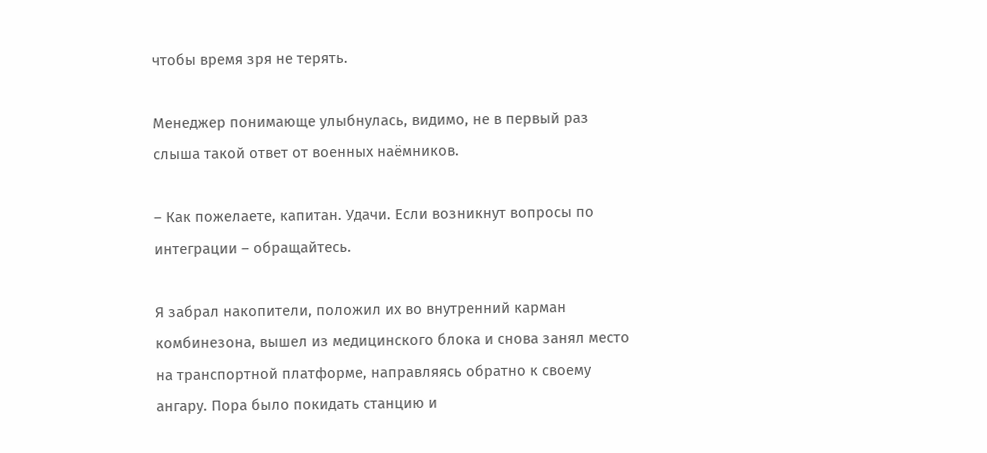чтобы время зря не терять.

Менеджер понимающе улыбнулась, видимо, не в первый раз слыша такой ответ от военных наёмников.

– Как пожелаете, капитан. Удачи. Если возникнут вопросы по интеграции – обращайтесь.

Я забрал накопители, положил их во внутренний карман комбинезона, вышел из медицинского блока и снова занял место на транспортной платформе, направляясь обратно к своему ангару. Пора было покидать станцию и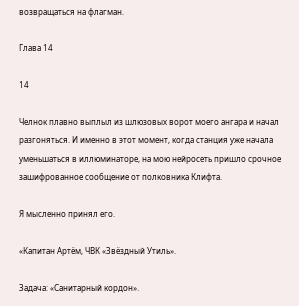возвращаться на флагман.

Глава 14

14

Челнок плавно выплыл из шлюзовых ворот моего ангара и начал разгоняться. И именно в этот момент, когда станция уже начала уменьшаться в иллюминаторе, на мою нейросеть пришло срочное зашифрованное сообщение от полковника Клифта.

Я мысленно принял его.

«Капитан Артём, ЧВК «Звёздный Утиль».

Задача: «Санитарный кордон».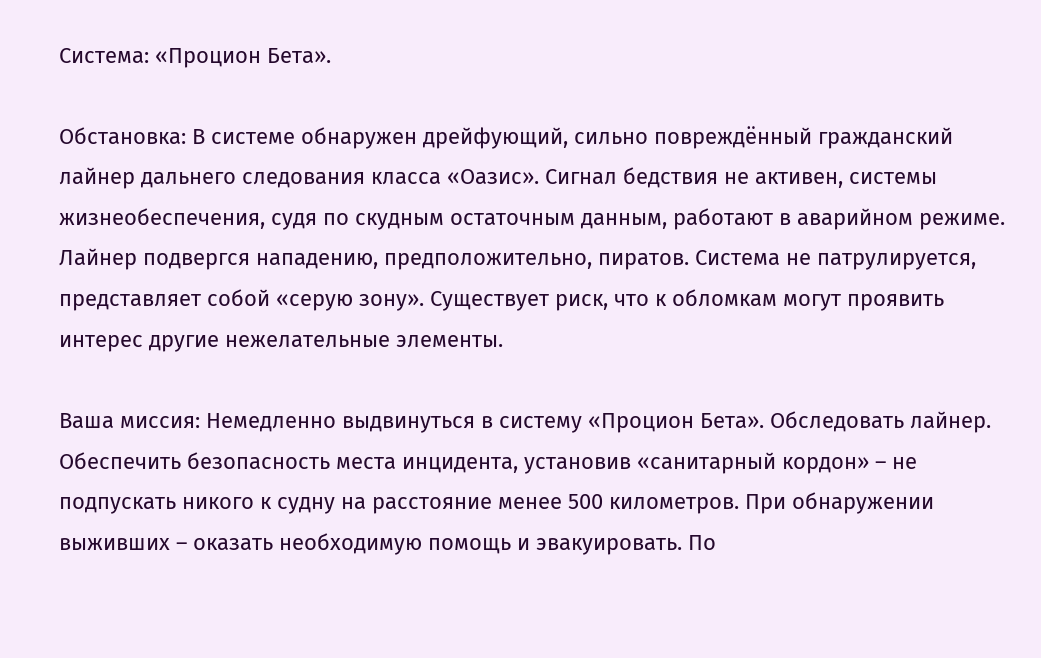Система: «Процион Бета».

Обстановка: В системе обнаружен дрейфующий, сильно повреждённый гражданский лайнер дальнего следования класса «Оазис». Сигнал бедствия не активен, системы жизнеобеспечения, судя по скудным остаточным данным, работают в аварийном режиме. Лайнер подвергся нападению, предположительно, пиратов. Система не патрулируется, представляет собой «серую зону». Существует риск, что к обломкам могут проявить интерес другие нежелательные элементы.

Ваша миссия: Немедленно выдвинуться в систему «Процион Бета». Обследовать лайнер. Обеспечить безопасность места инцидента, установив «санитарный кордон» – не подпускать никого к судну на расстояние менее 500 километров. При обнаружении выживших – оказать необходимую помощь и эвакуировать. По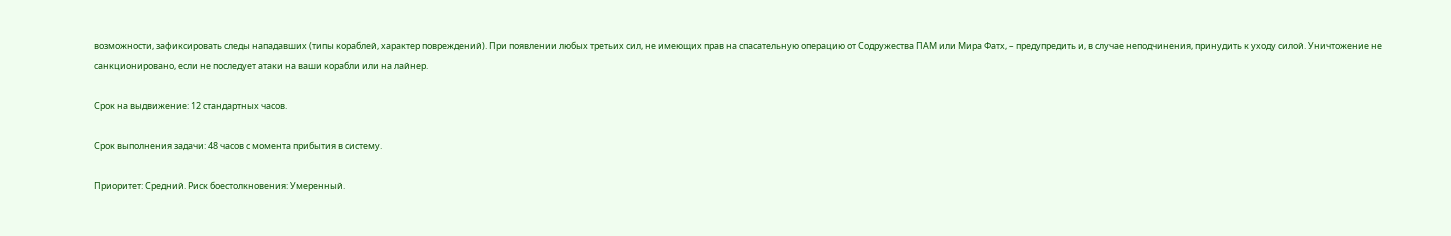возможности, зафиксировать следы нападавших (типы кораблей, характер повреждений). При появлении любых третьих сил, не имеющих прав на спасательную операцию от Содружества ПАМ или Мира Фатх, – предупредить и, в случае неподчинения, принудить к уходу силой. Уничтожение не санкционировано, если не последует атаки на ваши корабли или на лайнер.

Срок на выдвижение: 12 стандартных часов.

Срок выполнения задачи: 48 часов с момента прибытия в систему.

Приоритет: Средний. Риск боестолкновения: Умеренный.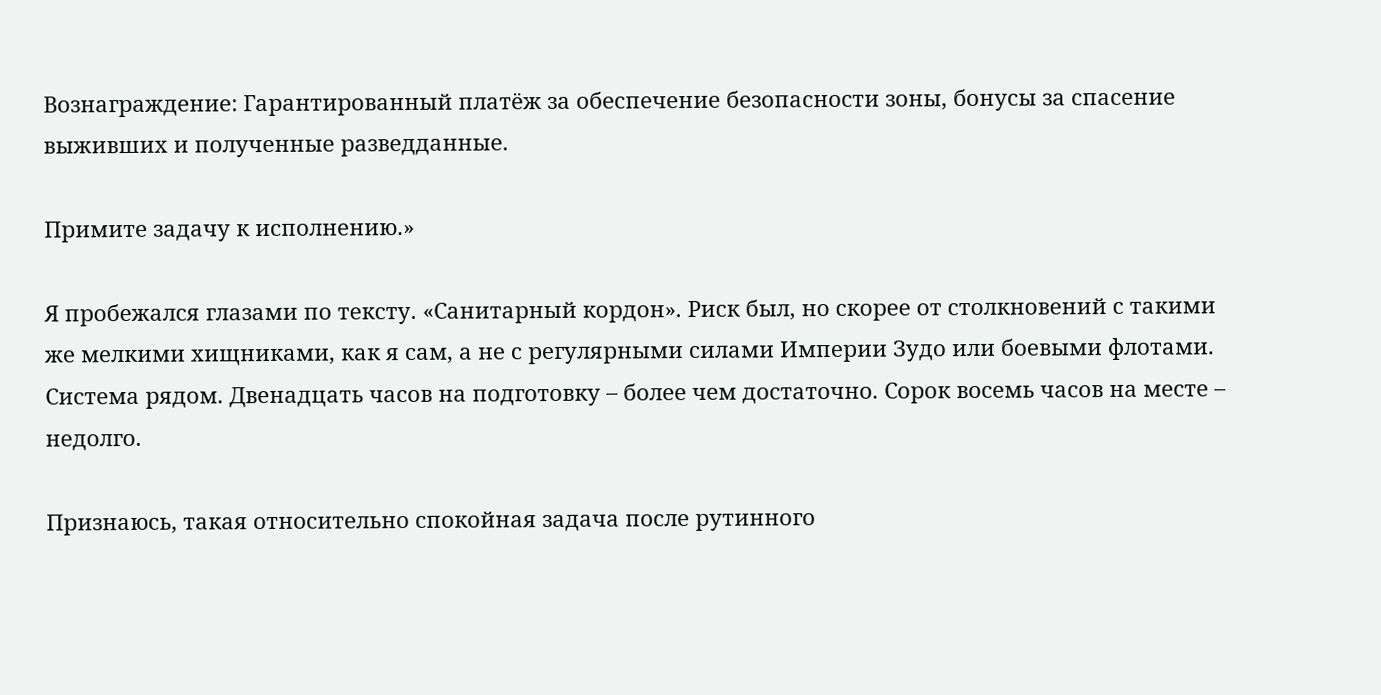Вознаграждение: Гарантированный платёж за обеспечение безопасности зоны, бонусы за спасение выживших и полученные разведданные.

Примите задачу к исполнению.»

Я пробежался глазами по тексту. «Санитарный кордон». Риск был, но скорее от столкновений с такими же мелкими хищниками, как я сам, а не с регулярными силами Империи Зудо или боевыми флотами. Система рядом. Двенадцать часов на подготовку – более чем достаточно. Сорок восемь часов на месте – недолго.

Признаюсь, такая относительно спокойная задача после рутинного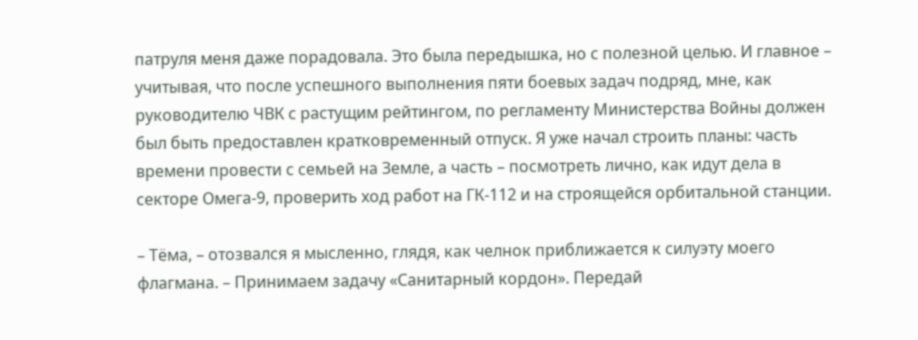патруля меня даже порадовала. Это была передышка, но с полезной целью. И главное – учитывая, что после успешного выполнения пяти боевых задач подряд, мне, как руководителю ЧВК с растущим рейтингом, по регламенту Министерства Войны должен был быть предоставлен кратковременный отпуск. Я уже начал строить планы: часть времени провести с семьей на Земле, а часть – посмотреть лично, как идут дела в секторе Омега-9, проверить ход работ на ГК-112 и на строящейся орбитальной станции.

– Тёма, – отозвался я мысленно, глядя, как челнок приближается к силуэту моего флагмана. – Принимаем задачу «Санитарный кордон». Передай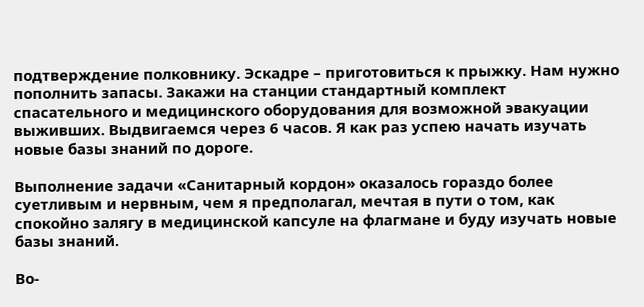подтверждение полковнику. Эскадре – приготовиться к прыжку. Нам нужно пополнить запасы. Закажи на станции стандартный комплект спасательного и медицинского оборудования для возможной эвакуации выживших. Выдвигаемся через 6 часов. Я как раз успею начать изучать новые базы знаний по дороге.

Выполнение задачи «Санитарный кордон» оказалось гораздо более суетливым и нервным, чем я предполагал, мечтая в пути о том, как спокойно залягу в медицинской капсуле на флагмане и буду изучать новые базы знаний.

Во-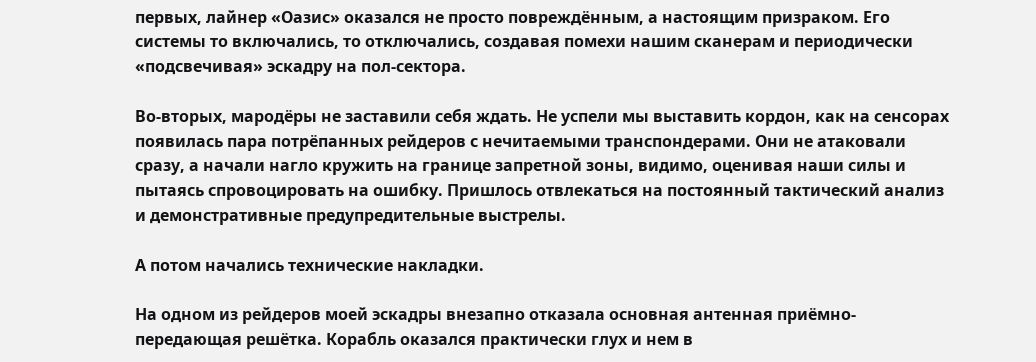первых, лайнер «Оазис» оказался не просто повреждённым, а настоящим призраком. Его системы то включались, то отключались, создавая помехи нашим сканерам и периодически «подсвечивая» эскадру на пол-сектора.

Во-вторых, мародёры не заставили себя ждать. Не успели мы выставить кордон, как на сенсорах появилась пара потрёпанных рейдеров с нечитаемыми транспондерами. Они не атаковали сразу, а начали нагло кружить на границе запретной зоны, видимо, оценивая наши силы и пытаясь спровоцировать на ошибку. Пришлось отвлекаться на постоянный тактический анализ и демонстративные предупредительные выстрелы.

А потом начались технические накладки.

На одном из рейдеров моей эскадры внезапно отказала основная антенная приёмно-передающая решётка. Корабль оказался практически глух и нем в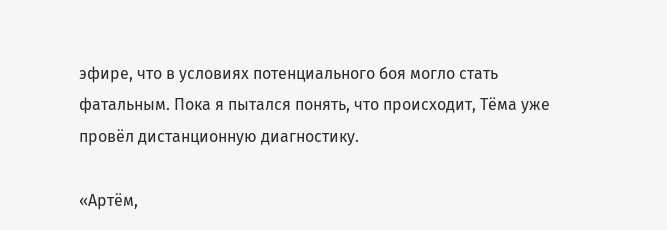эфире, что в условиях потенциального боя могло стать фатальным. Пока я пытался понять, что происходит, Тёма уже провёл дистанционную диагностику.

«Артём,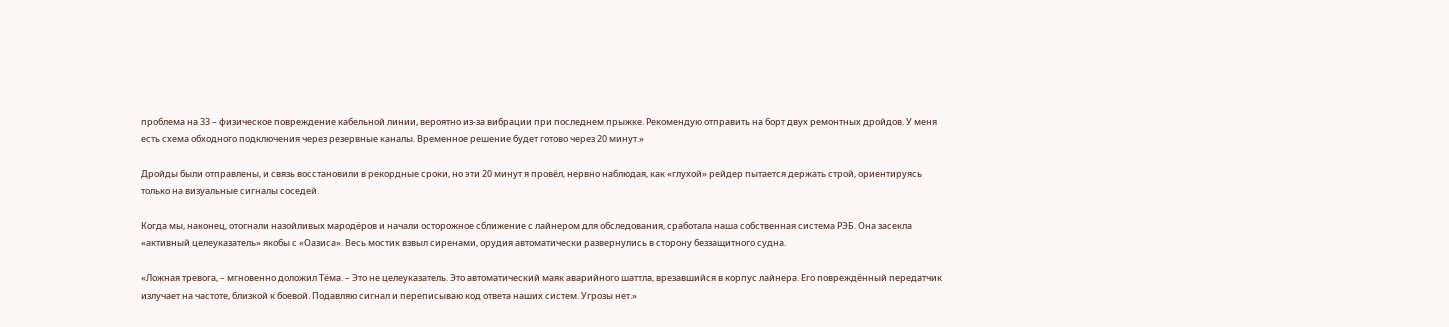проблема на 33 – физическое повреждение кабельной линии, вероятно из-за вибрации при последнем прыжке. Рекомендую отправить на борт двух ремонтных дройдов. У меня есть схема обходного подключения через резервные каналы. Временное решение будет готово через 20 минут.»

Дройды были отправлены, и связь восстановили в рекордные сроки, но эти 20 минут я провёл, нервно наблюдая, как «глухой» рейдер пытается держать строй, ориентируясь только на визуальные сигналы соседей.

Когда мы, наконец, отогнали назойливых мародёров и начали осторожное сближение с лайнером для обследования, сработала наша собственная система РЭБ. Она засекла «активный целеуказатель» якобы с «Оазиса». Весь мостик взвыл сиренами, орудия автоматически развернулись в сторону беззащитного судна.

«Ложная тревога, – мгновенно доложил Тёма. – Это не целеуказатель. Это автоматический маяк аварийного шаттла, врезавшийся в корпус лайнера. Его повреждённый передатчик излучает на частоте, близкой к боевой. Подавляю сигнал и переписываю код ответа наших систем. Угрозы нет.»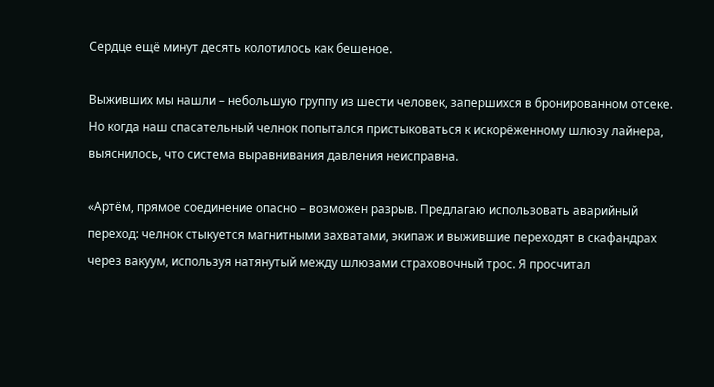Сердце ещё минут десять колотилось как бешеное.

Выживших мы нашли – небольшую группу из шести человек, запершихся в бронированном отсеке. Но когда наш спасательный челнок попытался пристыковаться к искорёженному шлюзу лайнера, выяснилось, что система выравнивания давления неисправна.

«Артём, прямое соединение опасно – возможен разрыв. Предлагаю использовать аварийный переход: челнок стыкуется магнитными захватами, экипаж и выжившие переходят в скафандрах через вакуум, используя натянутый между шлюзами страховочный трос. Я просчитал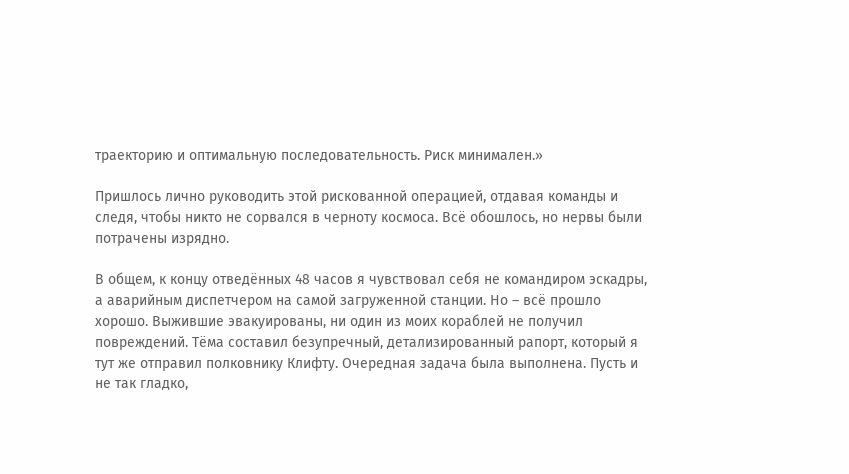траекторию и оптимальную последовательность. Риск минимален.»

Пришлось лично руководить этой рискованной операцией, отдавая команды и следя, чтобы никто не сорвался в черноту космоса. Всё обошлось, но нервы были потрачены изрядно.

В общем, к концу отведённых 48 часов я чувствовал себя не командиром эскадры, а аварийным диспетчером на самой загруженной станции. Но – всё прошло хорошо. Выжившие эвакуированы, ни один из моих кораблей не получил повреждений. Тёма составил безупречный, детализированный рапорт, который я тут же отправил полковнику Клифту. Очередная задача была выполнена. Пусть и не так гладко,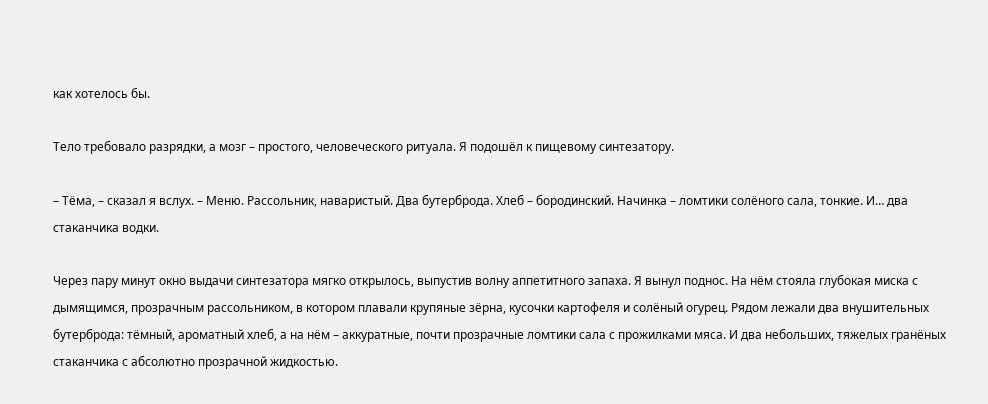как хотелось бы.

Тело требовало разрядки, а мозг – простого, человеческого ритуала. Я подошёл к пищевому синтезатору.

– Тёма, – сказал я вслух. – Меню. Рассольник, наваристый. Два бутерброда. Хлеб – бородинский. Начинка – ломтики солёного сала, тонкие. И… два стаканчика водки.

Через пару минут окно выдачи синтезатора мягко открылось, выпустив волну аппетитного запаха. Я вынул поднос. На нём стояла глубокая миска с дымящимся, прозрачным рассольником, в котором плавали крупяные зёрна, кусочки картофеля и солёный огурец. Рядом лежали два внушительных бутерброда: тёмный, ароматный хлеб, а на нём – аккуратные, почти прозрачные ломтики сала с прожилками мяса. И два небольших, тяжелых гранёных стаканчика с абсолютно прозрачной жидкостью.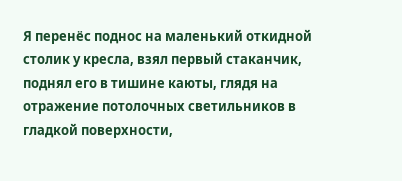Я перенёс поднос на маленький откидной столик у кресла, взял первый стаканчик, поднял его в тишине каюты, глядя на отражение потолочных светильников в гладкой поверхности,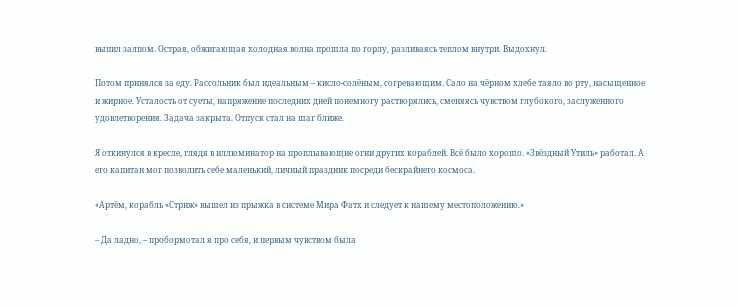выпил залпом. Острая, обжигающая холодная волна прошла по горлу, разливаясь теплом внутри. Выдохнул.

Потом принялся за еду. Рассольник был идеальным – кисло-солёным, согревающим. Сало на чёрном хлебе таяло во рту, насыщенное и жирное. Усталость от суеты, напряжение последних дней понемногу растворялись, сменяясь чувством глубокого, заслуженного удовлетворения. Задача закрыта. Отпуск стал на шаг ближе.

Я откинулся в кресле, глядя в иллюминатор на проплывающие огни других кораблей. Всё было хорошо. «Звёздный Утиль» работал. А его капитан мог позволить себе маленький, личный праздник посреди бескрайнего космоса.

«Артём, корабль «Стриж» вышел из прыжка в системе Мира Фатх и следует к нашему местоположению.»

– Да ладно, – пробормотал я про себя, и первым чувством была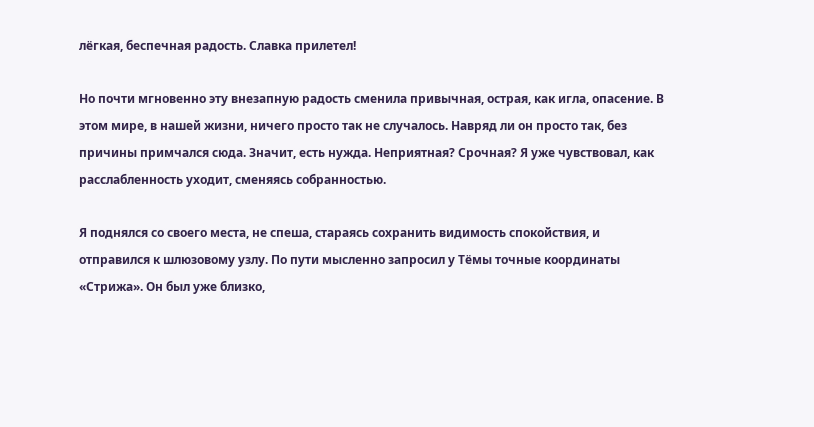лёгкая, беспечная радость. Славка прилетел!

Но почти мгновенно эту внезапную радость сменила привычная, острая, как игла, опасение. В этом мире, в нашей жизни, ничего просто так не случалось. Навряд ли он просто так, без причины примчался сюда. Значит, есть нужда. Неприятная? Срочная? Я уже чувствовал, как расслабленность уходит, сменяясь собранностью.

Я поднялся со своего места, не спеша, стараясь сохранить видимость спокойствия, и отправился к шлюзовому узлу. По пути мысленно запросил у Тёмы точные координаты «Стрижа». Он был уже близко,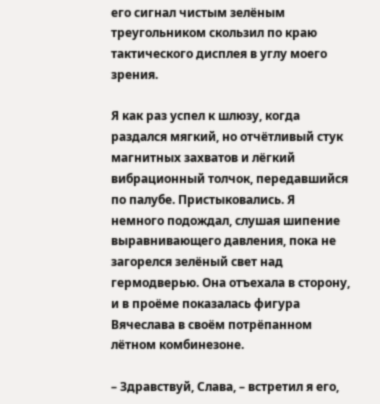его сигнал чистым зелёным треугольником скользил по краю тактического дисплея в углу моего зрения.

Я как раз успел к шлюзу, когда раздался мягкий, но отчётливый стук магнитных захватов и лёгкий вибрационный толчок, передавшийся по палубе. Пристыковались. Я немного подождал, слушая шипение выравнивающего давления, пока не загорелся зелёный свет над гермодверью. Она отъехала в сторону, и в проёме показалась фигура Вячеслава в своём потрёпанном лётном комбинезоне.

– Здравствуй, Слава, – встретил я его,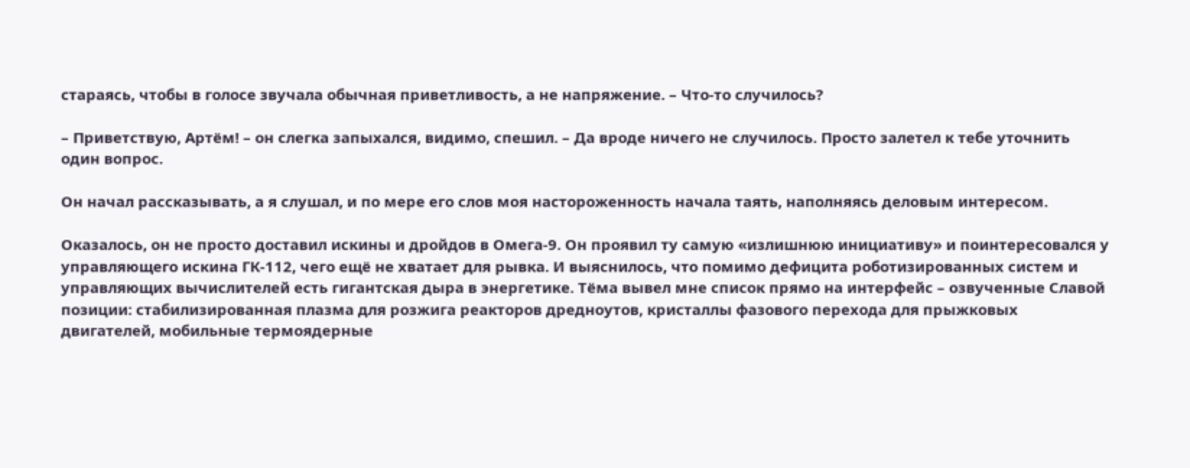стараясь, чтобы в голосе звучала обычная приветливость, а не напряжение. – Что-то случилось?

– Приветствую, Артём! – он слегка запыхался, видимо, спешил. – Да вроде ничего не случилось. Просто залетел к тебе уточнить один вопрос.

Он начал рассказывать, а я слушал, и по мере его слов моя настороженность начала таять, наполняясь деловым интересом.

Оказалось, он не просто доставил искины и дройдов в Омега-9. Он проявил ту самую «излишнюю инициативу» и поинтересовался у управляющего искина ГК-112, чего ещё не хватает для рывка. И выяснилось, что помимо дефицита роботизированных систем и управляющих вычислителей есть гигантская дыра в энергетике. Тёма вывел мне список прямо на интерфейс – озвученные Славой позиции: стабилизированная плазма для розжига реакторов дредноутов, кристаллы фазового перехода для прыжковых двигателей, мобильные термоядерные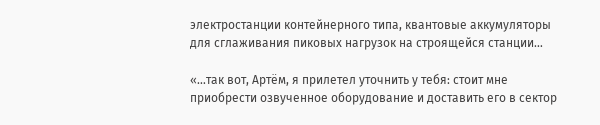электростанции контейнерного типа, квантовые аккумуляторы для сглаживания пиковых нагрузок на строящейся станции…

«…так вот, Артём, я прилетел уточнить у тебя: стоит мне приобрести озвученное оборудование и доставить его в сектор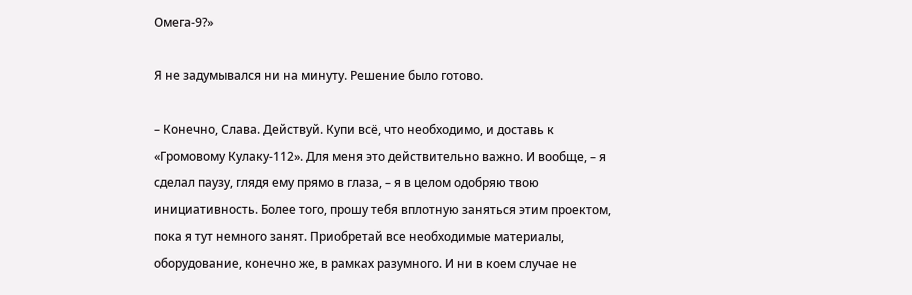Омега-9?»

Я не задумывался ни на минуту. Решение было готово.

– Конечно, Слава. Действуй. Купи всё, что необходимо, и доставь к «Громовому Кулаку-112». Для меня это действительно важно. И вообще, – я сделал паузу, глядя ему прямо в глаза, – я в целом одобряю твою инициативность. Более того, прошу тебя вплотную заняться этим проектом, пока я тут немного занят. Приобретай все необходимые материалы, оборудование, конечно же, в рамках разумного. И ни в коем случае не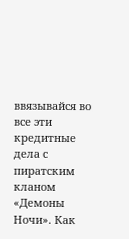ввязывайся во все эти кредитные дела с пиратским кланом «Демоны Ночи». Как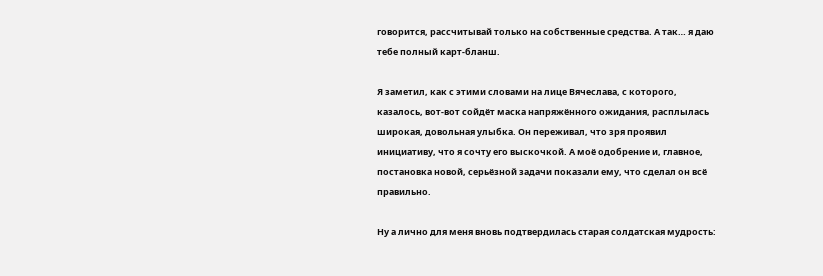говорится, рассчитывай только на собственные средства. А так… я даю тебе полный карт-бланш.

Я заметил, как с этими словами на лице Вячеслава, с которого, казалось, вот-вот сойдёт маска напряжённого ожидания, расплылась широкая, довольная улыбка. Он переживал, что зря проявил инициативу, что я сочту его выскочкой. А моё одобрение и, главное, постановка новой, серьёзной задачи показали ему, что сделал он всё правильно.

Ну а лично для меня вновь подтвердилась старая солдатская мудрость: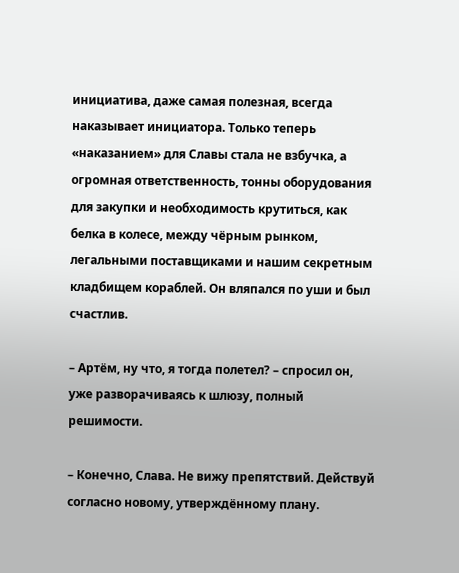инициатива, даже самая полезная, всегда наказывает инициатора. Только теперь «наказанием» для Славы стала не взбучка, а огромная ответственность, тонны оборудования для закупки и необходимость крутиться, как белка в колесе, между чёрным рынком, легальными поставщиками и нашим секретным кладбищем кораблей. Он вляпался по уши и был счастлив.

– Артём, ну что, я тогда полетел? – спросил он, уже разворачиваясь к шлюзу, полный решимости.

– Конечно, Слава. Не вижу препятствий. Действуй согласно новому, утверждённому плану.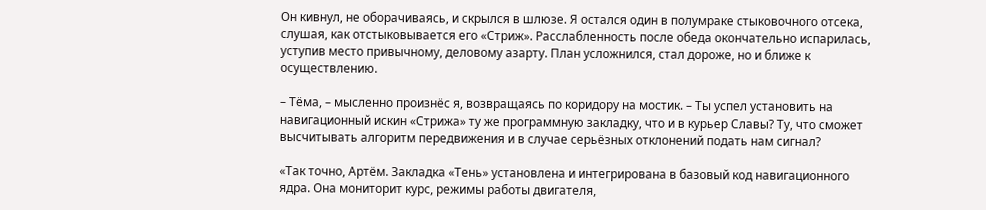Он кивнул, не оборачиваясь, и скрылся в шлюзе. Я остался один в полумраке стыковочного отсека, слушая, как отстыковывается его «Стриж». Расслабленность после обеда окончательно испарилась, уступив место привычному, деловому азарту. План усложнился, стал дороже, но и ближе к осуществлению.

– Тёма, – мысленно произнёс я, возвращаясь по коридору на мостик. – Ты успел установить на навигационный искин «Стрижа» ту же программную закладку, что и в курьер Славы? Ту, что сможет высчитывать алгоритм передвижения и в случае серьёзных отклонений подать нам сигнал?

«Так точно, Артём. Закладка «Тень» установлена и интегрирована в базовый код навигационного ядра. Она мониторит курс, режимы работы двигателя,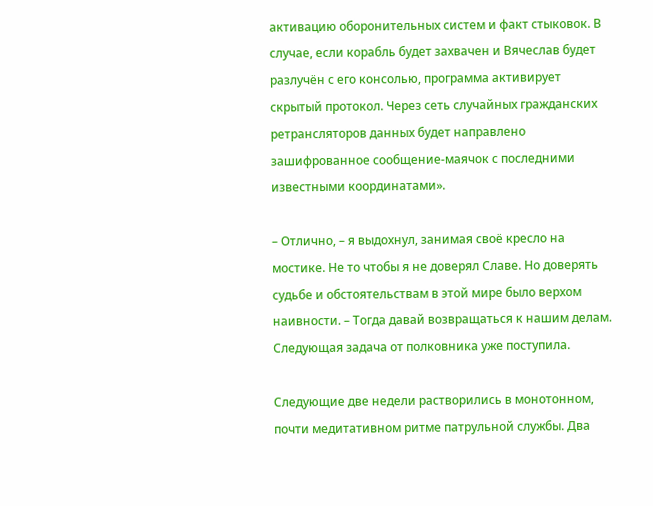активацию оборонительных систем и факт стыковок. В случае, если корабль будет захвачен и Вячеслав будет разлучён с его консолью, программа активирует скрытый протокол. Через сеть случайных гражданских ретрансляторов данных будет направлено зашифрованное сообщение-маячок с последними известными координатами».

– Отлично, – я выдохнул, занимая своё кресло на мостике. Не то чтобы я не доверял Славе. Но доверять судьбе и обстоятельствам в этой мире было верхом наивности. – Тогда давай возвращаться к нашим делам. Следующая задача от полковника уже поступила.

Следующие две недели растворились в монотонном, почти медитативном ритме патрульной службы. Два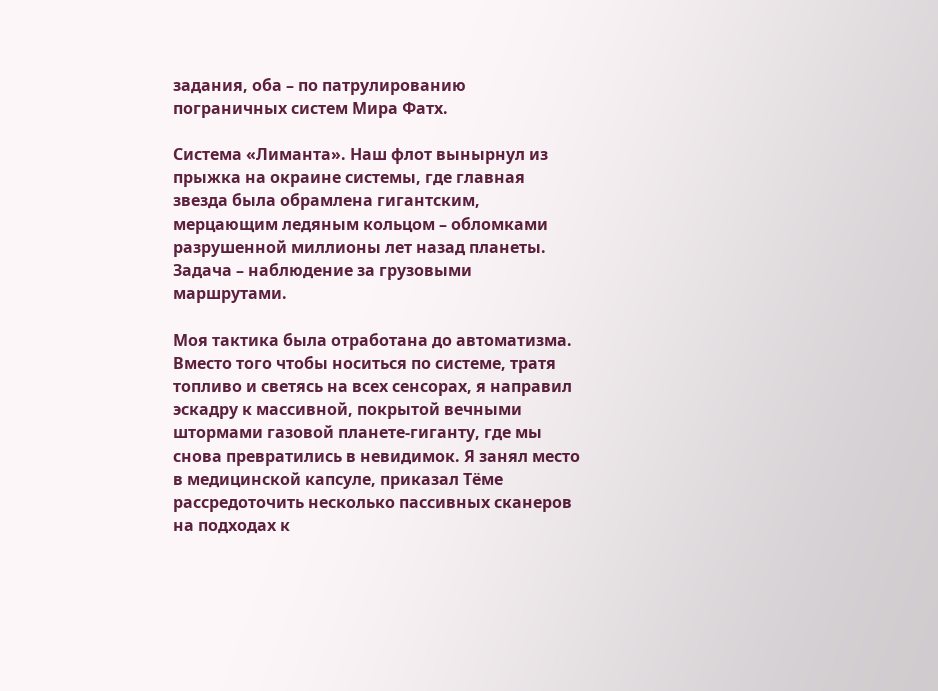задания, оба – по патрулированию пограничных систем Мира Фатх.

Система «Лиманта». Наш флот вынырнул из прыжка на окраине системы, где главная звезда была обрамлена гигантским, мерцающим ледяным кольцом – обломками разрушенной миллионы лет назад планеты. Задача – наблюдение за грузовыми маршрутами.

Моя тактика была отработана до автоматизма. Вместо того чтобы носиться по системе, тратя топливо и светясь на всех сенсорах, я направил эскадру к массивной, покрытой вечными штормами газовой планете-гиганту, где мы снова превратились в невидимок. Я занял место в медицинской капсуле, приказал Тёме рассредоточить несколько пассивных сканеров на подходах к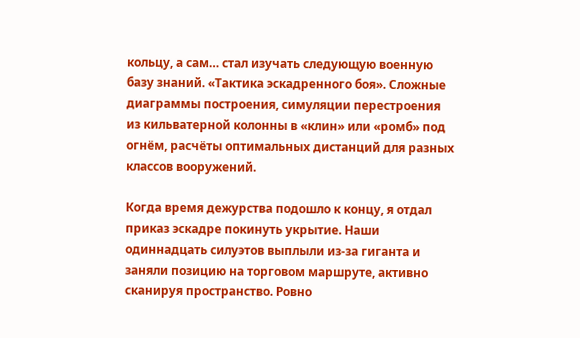кольцу, а сам… стал изучать следующую военную базу знаний. «Тактика эскадренного боя». Сложные диаграммы построения, симуляции перестроения из кильватерной колонны в «клин» или «ромб» под огнём, расчёты оптимальных дистанций для разных классов вооружений.

Когда время дежурства подошло к концу, я отдал приказ эскадре покинуть укрытие. Наши одиннадцать силуэтов выплыли из-за гиганта и заняли позицию на торговом маршруте, активно сканируя пространство. Ровно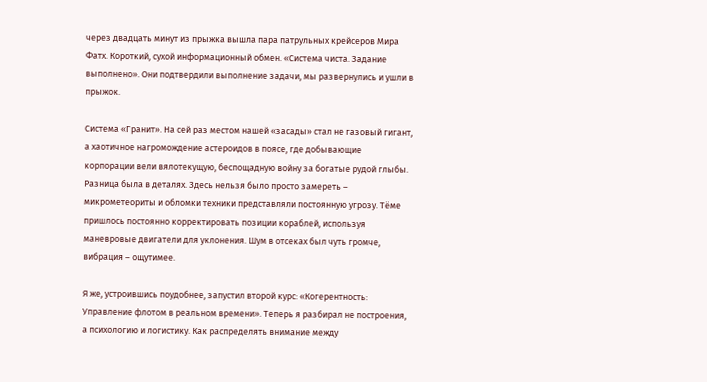через двадцать минут из прыжка вышла пара патрульных крейсеров Мира Фатх. Короткий, сухой информационный обмен. «Система чиста. Задание выполнено». Они подтвердили выполнение задачи, мы развернулись и ушли в прыжок.

Система «Гранит». На сей раз местом нашей «засады» стал не газовый гигант, а хаотичное нагромождение астероидов в поясе, где добывающие корпорации вели вялотекущую, беспощадную войну за богатые рудой глыбы. Разница была в деталях. Здесь нельзя было просто замереть – микрометеориты и обломки техники представляли постоянную угрозу. Тёме пришлось постоянно корректировать позиции кораблей, используя маневровые двигатели для уклонения. Шум в отсеках был чуть громче, вибрация – ощутимее.

Я же, устроившись поудобнее, запустил второй курс: «Когерентность: Управление флотом в реальном времени». Теперь я разбирал не построения, а психологию и логистику. Как распределять внимание между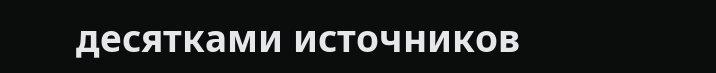десятками источников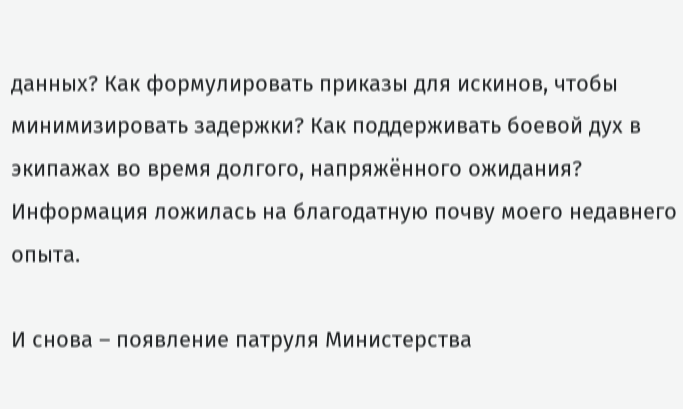данных? Как формулировать приказы для искинов, чтобы минимизировать задержки? Как поддерживать боевой дух в экипажах во время долгого, напряжённого ожидания? Информация ложилась на благодатную почву моего недавнего опыта.

И снова – появление патруля Министерства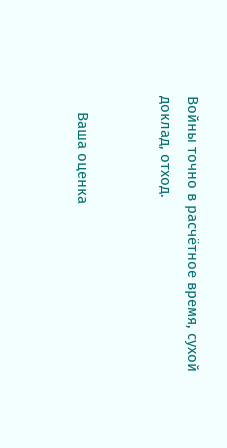Войны точно в расчётное время, сухой доклад, отход.


    Ваша оценка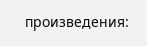произведения: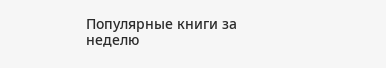Популярные книги за неделю